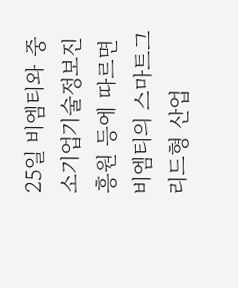25일 비엠티와 중소기업기술정보진흥원 등에 따르면 비엠티의 스마트그리드형 산업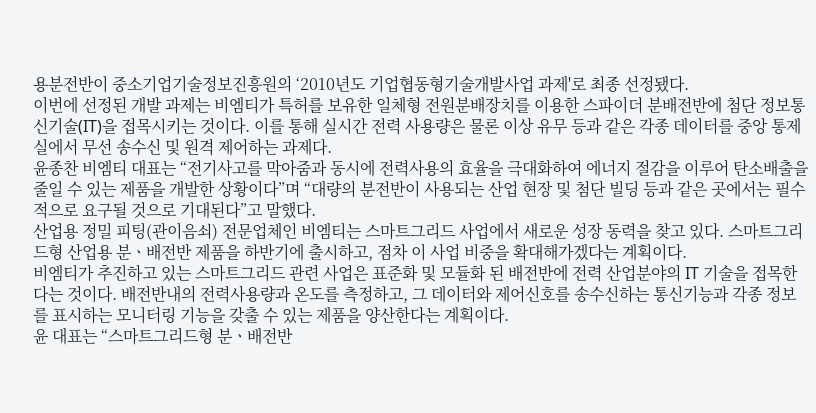용분전반이 중소기업기술정보진흥원의 ‘2010년도 기업협동형기술개발사업 과제'로 최종 선정됐다.
이번에 선정된 개발 과제는 비엠티가 특허를 보유한 일체형 전원분배장치를 이용한 스파이더 분배전반에 첨단 정보통신기술(IT)을 접목시키는 것이다. 이를 통해 실시간 전력 사용량은 물론 이상 유무 등과 같은 각종 데이터를 중앙 통제실에서 무선 송수신 및 원격 제어하는 과제다.
윤종찬 비엠티 대표는 “전기사고를 막아줌과 동시에 전력사용의 효율을 극대화하여 에너지 절감을 이루어 탄소배출을 줄일 수 있는 제품을 개발한 상황이다”며 “대량의 분전반이 사용되는 산업 현장 및 첨단 빌딩 등과 같은 곳에서는 필수적으로 요구될 것으로 기대된다”고 말했다.
산업용 정밀 피팅(관이음쇠) 전문업체인 비엠티는 스마트그리드 사업에서 새로운 성장 동력을 찾고 있다. 스마트그리드형 산업용 분ㆍ배전반 제품을 하반기에 출시하고, 점차 이 사업 비중을 확대해가겠다는 계획이다.
비엠티가 추진하고 있는 스마트그리드 관련 사업은 표준화 및 모듈화 된 배전반에 전력 산업분야의 IT 기술을 접목한다는 것이다. 배전반내의 전력사용량과 온도를 측정하고, 그 데이터와 제어신호를 송수신하는 통신기능과 각종 정보를 표시하는 모니터링 기능을 갖출 수 있는 제품을 양산한다는 계획이다.
윤 대표는 “스마트그리드형 분ㆍ배전반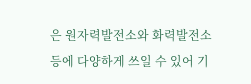은 원자력발전소와 화력발전소 등에 다양하게 쓰일 수 있어 기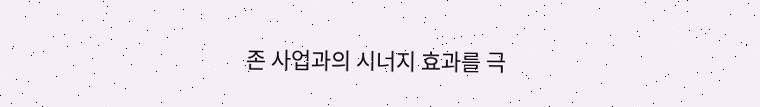존 사업과의 시너지 효과를 극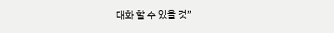대화 할 수 있을 것”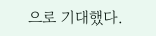으로 기대했다.